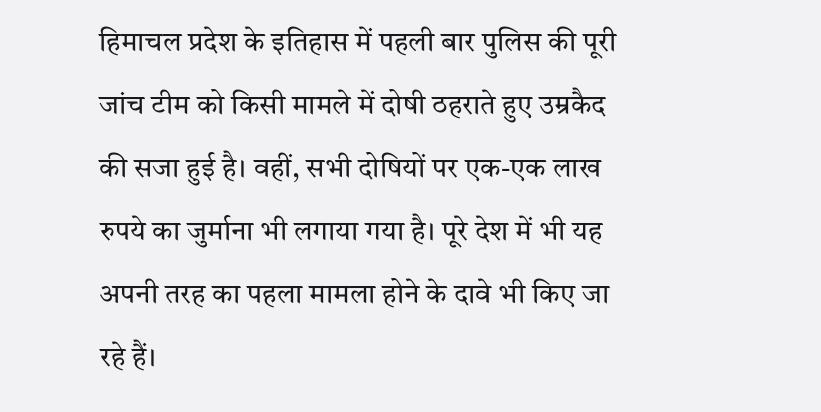हिमाचल प्रदेश के इतिहास में पहली बार पुलिस की पूरी जांच टीम को किसी मामले में दोषी ठहराते हुए उम्रकैद की सजा हुई है। वहीं, सभी दोषियों पर एक-एक लाख रुपये का जुर्माना भी लगाया गया है। पूरे देश में भी यह अपनी तरह का पहला मामला होने के दावे भी किए जा रहे हैं।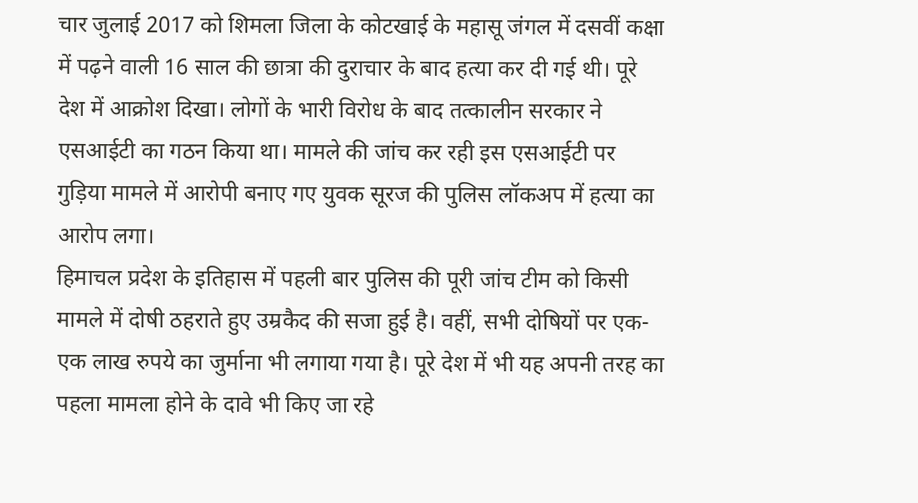चार जुलाई 2017 को शिमला जिला के कोटखाई के महासू जंगल में दसवीं कक्षा में पढ़ने वाली 16 साल की छात्रा की दुराचार के बाद हत्या कर दी गई थी। पूरे देश में आक्रोश दिखा। लोगों के भारी विरोध के बाद तत्कालीन सरकार ने एसआईटी का गठन किया था। मामले की जांच कर रही इस एसआईटी पर गुड़िया मामले में आरोपी बनाए गए युवक सूरज की पुलिस लॉकअप में हत्या का आरोप लगा।
हिमाचल प्रदेश के इतिहास में पहली बार पुलिस की पूरी जांच टीम को किसी मामले में दोषी ठहराते हुए उम्रकैद की सजा हुई है। वहीं, सभी दोषियों पर एक-एक लाख रुपये का जुर्माना भी लगाया गया है। पूरे देश में भी यह अपनी तरह का पहला मामला होने के दावे भी किए जा रहे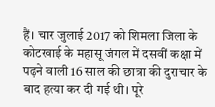हैं। चार जुलाई 2017 को शिमला जिला के कोटखाई के महासू जंगल में दसवीं कक्षा में पढ़ने वाली 16 साल की छात्रा की दुराचार के बाद हत्या कर दी गई थी। पूरे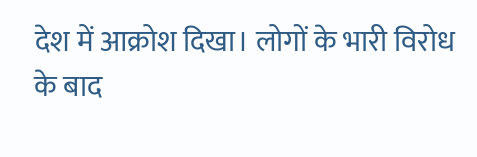देश में आक्रोश दिखा। लोगों के भारी विरोध के बाद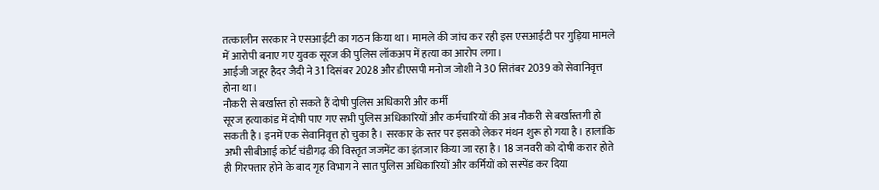तत्कालीन सरकार ने एसआईटी का गठन किया था। मामले की जांच कर रही इस एसआईटी पर गुड़िया मामले में आरोपी बनाए गए युवक सूरज की पुलिस लॉकअप में हत्या का आरोप लगा।
आईजी जहूर हैदर जैदी ने 31 दिसंबर 2028 और डीएसपी मनोज जोशी ने 30 सितंबर 2039 को सेवानिवृत्त होना था।
नौकरी से बर्खास्त हो सकते हैं दोषी पुलिस अधिकारी और कर्मी
सूरज हत्याकांड में दोषी पाए गए सभी पुलिस अधिकारियों और कर्मचारियों की अब नौकरी से बर्खास्तगी हो सकती है। इनमें एक सेवानिवृत्त हो चुका है। सरकार के स्तर पर इसको लेकर मंथन शुरू हो गया है। हालांकि अभी सीबीआई कोर्ट चंडीगढ़ की विस्तृत जजमेंट का इंतजार किया जा रहा है। 18 जनवरी को दोषी करार होते ही गिरफ्तार होने के बाद गृह विभाग ने सात पुलिस अधिकारियों और कर्मियों को सस्पेंड कर दिया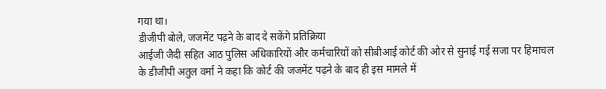गया था।
डीजीपी बोले, जजमेंट पढ़ने के बाद दे सकेंगे प्रतिक्रिया
आईजी जैदी सहित आठ पुलिस अधिकारियों और कर्मचारियों को सीबीआई कोर्ट की ओर से सुनाई गई सजा पर हिमाचल के डीजीपी अतुल वर्मा ने कहा कि कोर्ट की जजमेंट पढ़ने के बाद ही इस मामले में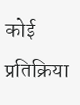कोई प्रतिक्रिया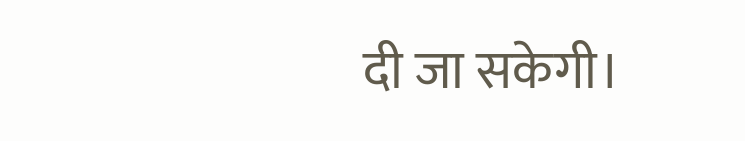दी जा सकेगी।